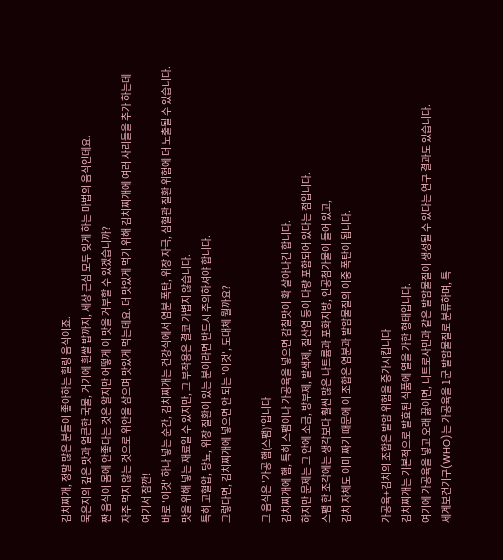김치찌개, 정말 많은 분들이 좋아하는 힐링 음식이죠.
묵은지의 깊은 맛과 얼큰한 국물, 거기에 흰쌀 밥까지, 세상 근심 모두 잊게 하는 마법의 음식인데요.
짠 음식이 몸에 안좋다는 것은 알지만 어떻게 이 맛을 거부할 수 있겠습니까?
자주 먹지 않는 것으로 위안을 삼으며 맛있게 먹는데요. 더 맛있게 먹기 위해 김치찌개에 여러 사리들을 추가 하는데
여기서 잠깐!
바로 '이것' 하나 넣는 순간, 김치찌개는 건강식에서 염분 폭탄, 위장 자극, 심혈관 질환 위험에 더 노출될 수 있습니다.
맛을 위해 넣는 재료일 수 있지만, 그 부작용은 결코 가볍지 않습니다.
특히 고혈압, 당뇨, 위장 질환이 있는 분이라면 반드시 주의하셔야 합니다.
그렇다면, 김치찌개에 넣으면 안 되는 '이것', 도대체 뭘까요?

그 음식은 '가공 햄(스팸)'입니다
김치찌개에 햄, 특히 스팸이나 가공육을 넣으면 감칠맛이 확 살아나긴 합니다.
하지만 문제는 그 안에 소금, 방부제, 발색제, 질산염 등이 다량 포함되어 있다는 점입니다.
스팸 한 조각에는 생각보다 훨씬 많은 나트륨과 포화지방, 인공첨가물이 들어 있고,
김치 자체도 이미 짜기 때문에 이 조합은 염분과 발암물질의 이중 폭탄이 됩니다.

가공육+김치의 조합은 발암 위험을 증가시킵니다
김치찌개는 기본적으로 발효된 식품에 열을 가한 형태입니다.
여기에 가공육을 넣고 오래 끓이면, 니트로사민과 같은 발암물질이 생성될 수 있다는 연구 결과도 있습니다.
세계보건기구(WHO)는 가공육을 1군 발암물질로 분류하며, 특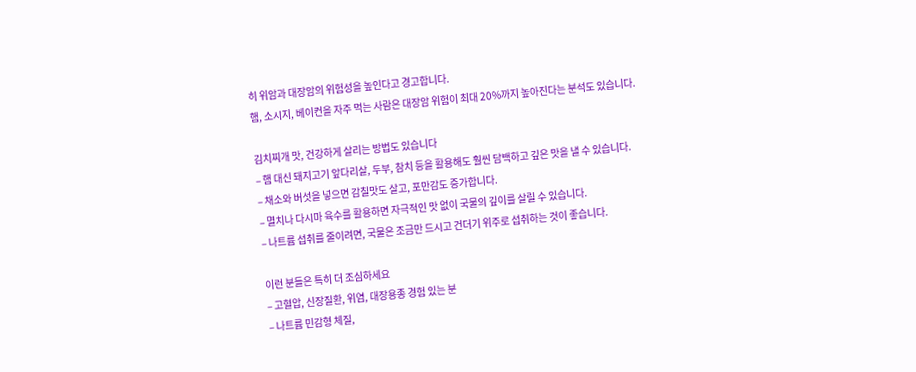히 위암과 대장암의 위험성을 높인다고 경고합니다.
햄, 소시지, 베이컨을 자주 먹는 사람은 대장암 위험이 최대 20%까지 높아진다는 분석도 있습니다.

김치찌개 맛, 건강하게 살리는 방법도 있습니다
– 햄 대신 돼지고기 앞다리살, 두부, 참치 등을 활용해도 훨씬 담백하고 깊은 맛을 낼 수 있습니다.
– 채소와 버섯을 넣으면 감칠맛도 살고, 포만감도 증가합니다.
– 멸치나 다시마 육수를 활용하면 자극적인 맛 없이 국물의 깊이를 살릴 수 있습니다.
– 나트륨 섭취를 줄이려면, 국물은 조금만 드시고 건더기 위주로 섭취하는 것이 좋습니다.

이런 분들은 특히 더 조심하세요
– 고혈압, 신장질환, 위염, 대장용종 경험 있는 분
– 나트륨 민감형 체질,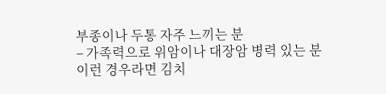부종이나 두통 자주 느끼는 분
– 가족력으로 위암이나 대장암 병력 있는 분
이런 경우라면 김치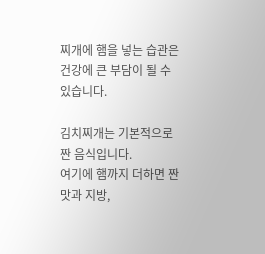찌개에 햄을 넣는 습관은 건강에 큰 부담이 될 수 있습니다.

김치찌개는 기본적으로 짠 음식입니다.
여기에 햄까지 더하면 짠맛과 지방,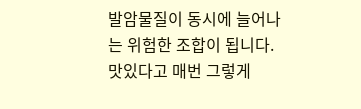발암물질이 동시에 늘어나는 위험한 조합이 됩니다.
맛있다고 매번 그렇게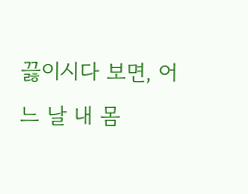끓이시다 보면, 어느 날 내 몸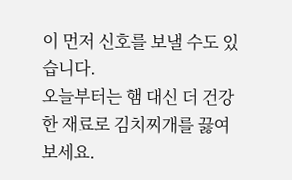이 먼저 신호를 보낼 수도 있습니다.
오늘부터는 햄 대신 더 건강한 재료로 김치찌개를 끓여 보세요.